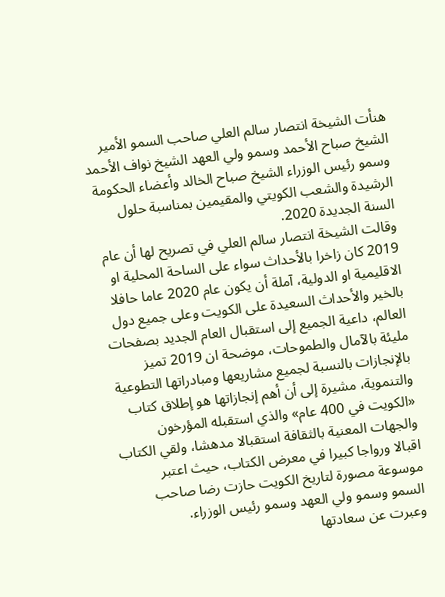هنأت الشيخة انتصار سالم العلي صاحب السمو الأمير الشيخ صباح الأحمد وسمو ولي العهد الشيخ نواف الأحمد وسمو رئيس الوزراء الشيخ صباح الخالد وأعضاء الحكومة الرشيدة والشعب الكويتي والمقيمين بمناسبة حلول السنة الجديدة 2020.
وقالت الشيخة انتصار سالم العلي في تصريح لها أن عام 2019 كان زاخرا بالأحداث سواء على الساحة المحلية او الاقليمية او الدولية، آملة أن يكون عام 2020 عاما حافلا بالخير والأحداث السعيدة على الكويت وعلى جميع دول العالم، داعية الجميع إلى استقبال العام الجديد بصفحات مليئة بالآمال والطموحات، موضحة ان 2019 تميز بالإنجازات بالنسبة لجميع مشاريعها ومبادراتها التطوعية والتنموية، مشيرة إلى أن أهم إنجازاتها هو إطلاق كتاب «الكويت في 400 عام» والذي استقبله المؤرخون والجهات المعنية بالثقافة استقبالا مدهشا، ولقي الكتاب اقبالا ورواجا كبيرا في معرض الكتاب، حيث اعتبر موسوعة مصورة لتاريخ الكويت حازت رضا صاحب السمو وسمو ولي العهد وسمو رئيس الوزراء.
وعبرت عن سعادتها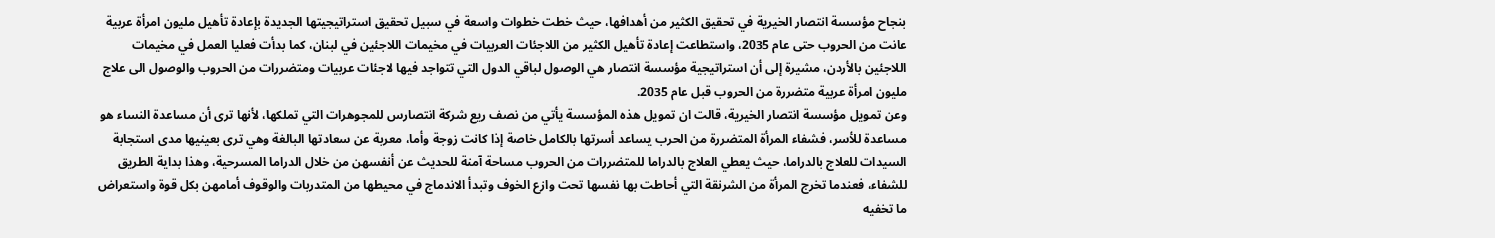بنجاح مؤسسة انتصار الخيرية في تحقيق الكثير من أهدافها، حيث خطت خطوات واسعة في سبيل تحقيق استراتيجيتها الجديدة بإعادة تأهيل مليون امرأة عربية عانت من الحروب حتى عام 2035، واستطاعت إعادة تأهيل الكثير من اللاجئات العربيات في مخيمات اللاجئين في لبنان، كما بدأت فعليا العمل في مخيمات اللاجئين بالأردن، مشيرة إلى أن استراتيجية مؤسسة انتصار هي الوصول لباقي الدول التي تتواجد فيها لاجئات عربيات ومتضررات من الحروب والوصول الى علاج مليون امرأة عربية متضررة من الحروب قبل عام 2035.
وعن تمويل مؤسسة انتصار الخيرية، قالت ان تمويل هذه المؤسسة يأتي من نصف ريع شركة انتصارس للمجوهرات التي تملكها، لأنها ترى أن مساعدة النساء هو مساعدة للأسر، فشفاء المرأة المتضررة من الحرب يساعد أسرتها بالكامل خاصة إذا كانت زوجة وأما، معربة عن سعادتها البالغة وهي ترى بعينيها مدى استجابة السيدات للعلاج بالدراما، حيث يعطي العلاج بالدراما للمتضررات من الحروب مساحة آمنة للحديث عن أنفسهن من خلال الدراما المسرحية، وهذا بداية الطريق للشفاء، فعندما تخرج المرأة من الشرنقة التي أحاطت بها نفسها تحت وازع الخوف وتبدأ الاندماج في محيطها من المتدربات والوقوف أمامهن بكل قوة واستعراض ما تخفيه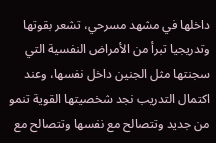داخلها في مشهد مسرحي، تشعر بقوتها وتدريجيا تبرأ من الأمراض النفسية التي سجنتها مثل الجنين داخل نفسها، وعند اكتمال التدريب نجد شخصيتها القوية تنمو من جديد وتتصالح مع نفسها وتتصالح مع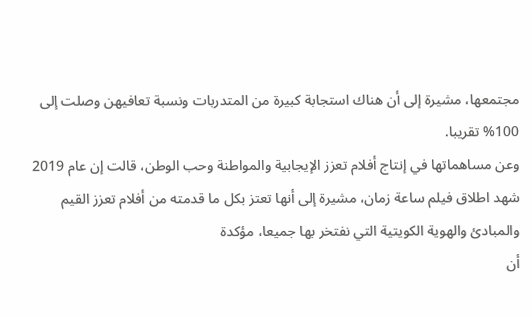مجتمعها، مشيرة إلى أن هناك استجابة كبيرة من المتدربات ونسبة تعافيهن وصلت إلى 100% تقريبا.
وعن مساهماتها في إنتاج أفلام تعزز الإيجابية والمواطنة وحب الوطن، قالت إن عام 2019 شهد اطلاق فيلم ساعة زمان، مشيرة إلى أنها تعتز بكل ما قدمته من أفلام تعزز القيم والمبادئ والهوية الكويتية التي نفتخر بها جميعا، مؤكدة
أن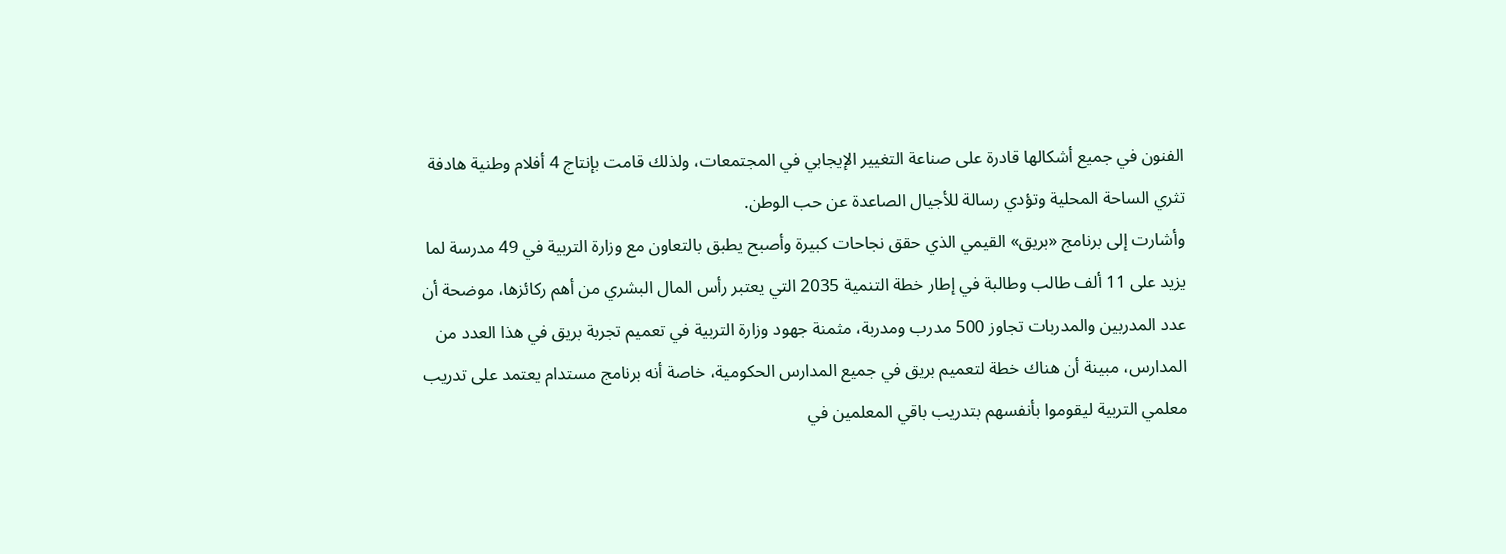الفنون في جميع أشكالها قادرة على صناعة التغيير الإيجابي في المجتمعات، ولذلك قامت بإنتاج 4 أفلام وطنية هادفة تثري الساحة المحلية وتؤدي رسالة للأجيال الصاعدة عن حب الوطن.
وأشارت إلى برنامج «بريق» القيمي الذي حقق نجاحات كبيرة وأصبح يطبق بالتعاون مع وزارة التربية في 49 مدرسة لما يزيد على 11 ألف طالب وطالبة في إطار خطة التنمية 2035 التي يعتبر رأس المال البشري من أهم ركائزها، موضحة أن عدد المدربين والمدربات تجاوز 500 مدرب ومدربة، مثمنة جهود وزارة التربية في تعميم تجربة بريق في هذا العدد من المدارس، مبينة أن هناك خطة لتعميم بريق في جميع المدارس الحكومية، خاصة أنه برنامج مستدام يعتمد على تدريب معلمي التربية ليقوموا بأنفسهم بتدريب باقي المعلمين في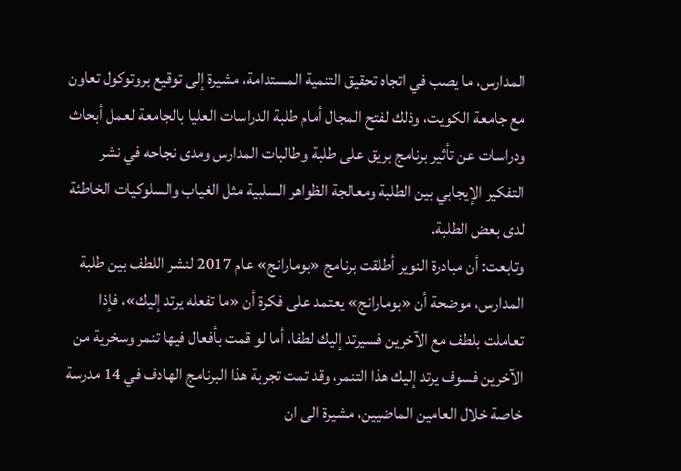المدارس، ما يصب في اتجاه تحقيق التنمية المستدامة، مشيرة إلى توقيع بروتوكول تعاون مع جامعة الكويت، وذلك لفتح المجال أمام طلبة الدراسات العليا بالجامعة لعمل أبحاث ودراسات عن تأثير برنامج بريق على طلبة وطالبات المدارس ومدى نجاحه في نشر التفكير الإيجابي بين الطلبة ومعالجة الظواهر السلبية مثل الغياب والسلوكيات الخاطئة لدى بعض الطلبة.
وتابعت: أن مبادرة النوير أطلقت برنامج «بومارانج» عام 2017 لنشر اللطف بين طلبة المدارس، موضحة أن «بومارانج» يعتمد على فكرة أن «ما تفعله يرتد إليك»، فإذا تعاملت بلطف مع الآخرين فسيرتد إليك لطفا، أما لو قمت بأفعال فيها تنمر وسخرية من الآخرين فسوف يرتد إليك هذا التنمر، وقد تمت تجربة هذا البرنامج الهادف في 14 مدرسة خاصة خلال العامين الماضيين، مشيرة الى ان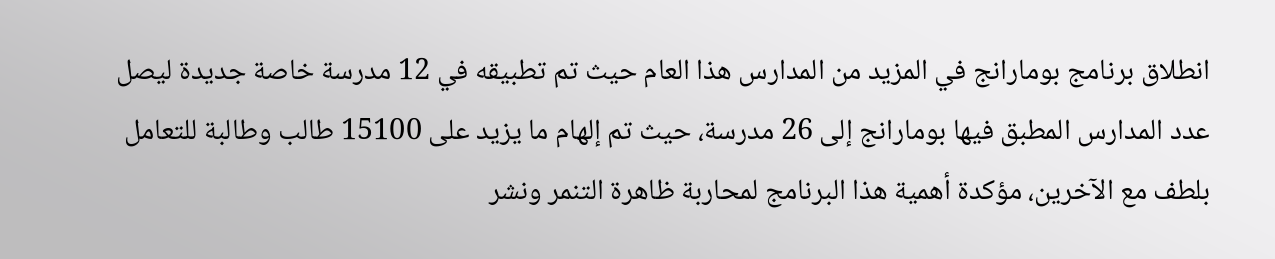انطلاق برنامج بومارانج في المزيد من المدارس هذا العام حيث تم تطبيقه في 12 مدرسة خاصة جديدة ليصل عدد المدارس المطبق فيها بومارانج إلى 26 مدرسة، حيث تم إلهام ما يزيد على 15100 طالب وطالبة للتعامل بلطف مع الآخرين، مؤكدة أهمية هذا البرنامج لمحاربة ظاهرة التنمر ونشر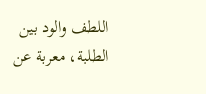اللطف والود بين الطلبة، معربة عن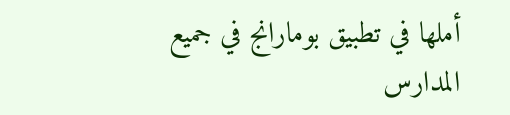أملها في تطبيق بومارانج في جميع المدارس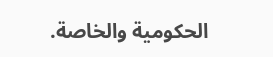الحكومية والخاصة.